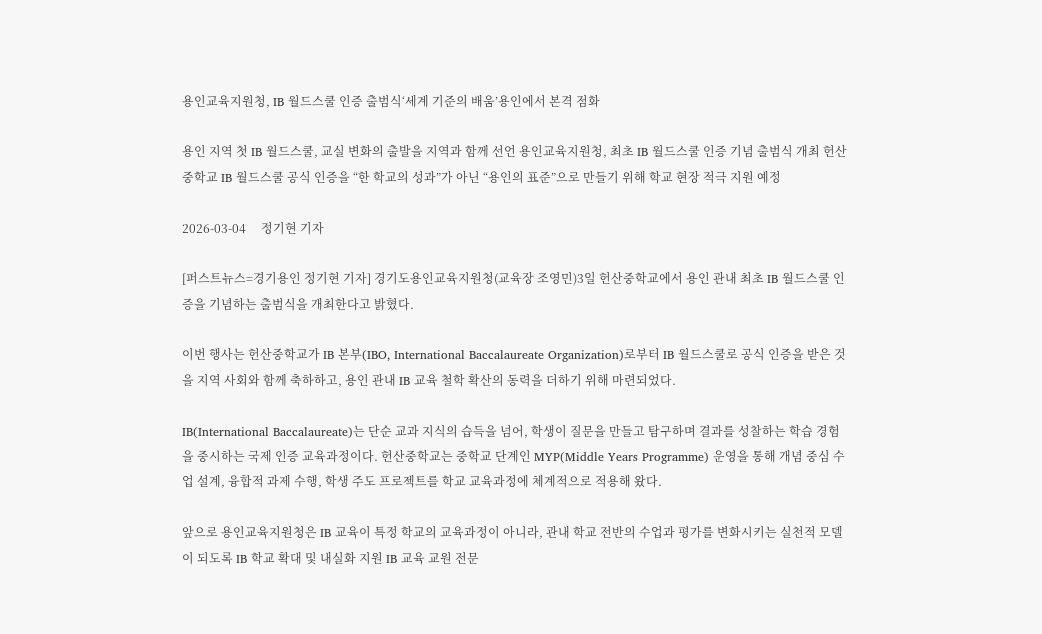용인교육지원청, IB 월드스쿨 인증 출범식‘세계 기준의 배움’용인에서 본격 점화

용인 지역 첫 IB 월드스쿨, 교실 변화의 출발을 지역과 함께 선언 용인교육지원청, 최초 IB 월드스쿨 인증 기념 출범식 개최 헌산중학교 IB 월드스쿨 공식 인증을 “한 학교의 성과”가 아닌 “용인의 표준”으로 만들기 위해 학교 현장 적극 지원 예정

2026-03-04     정기현 기자

[퍼스트뉴스=경기용인 정기현 기자] 경기도용인교육지원청(교육장 조영민)3일 헌산중학교에서 용인 관내 최초 IB 월드스쿨 인증을 기념하는 출범식을 개최한다고 밝혔다.

이번 행사는 헌산중학교가 IB 본부(IBO, International Baccalaureate Organization)로부터 IB 월드스쿨로 공식 인증을 받은 것을 지역 사회와 함께 축하하고, 용인 관내 IB 교육 철학 확산의 동력을 더하기 위해 마련되었다.

IB(International Baccalaureate)는 단순 교과 지식의 습득을 넘어, 학생이 질문을 만들고 탐구하며 결과를 성찰하는 학습 경험을 중시하는 국제 인증 교육과정이다. 헌산중학교는 중학교 단계인 MYP(Middle Years Programme) 운영을 통해 개념 중심 수업 설계, 융합적 과제 수행, 학생 주도 프로젝트를 학교 교육과정에 체계적으로 적용해 왔다.

앞으로 용인교육지원청은 IB 교육이 특정 학교의 교육과정이 아니라, 관내 학교 전반의 수업과 평가를 변화시키는 실천적 모델이 되도록 IB 학교 확대 및 내실화 지원 IB 교육 교원 전문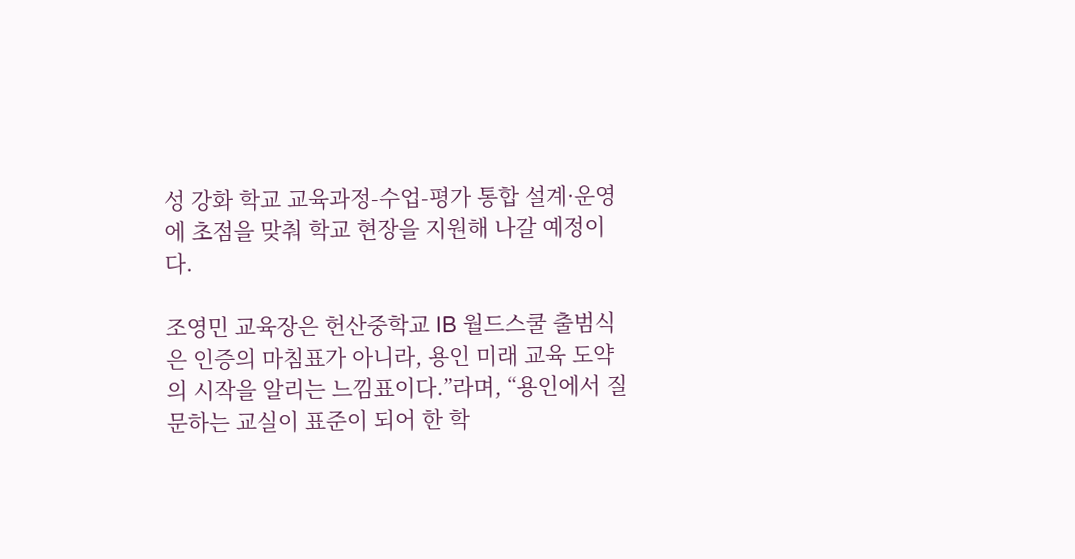성 강화 학교 교육과정-수업-평가 통합 설계·운영에 초점을 맞춰 학교 현장을 지원해 나갈 예정이다.

조영민 교육장은 헌산중학교 IB 월드스쿨 출범식은 인증의 마침표가 아니라, 용인 미래 교육 도약의 시작을 알리는 느낌표이다.”라며, “용인에서 질문하는 교실이 표준이 되어 한 학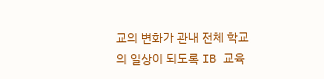교의 변화가 관내 전체 학교의 일상이 되도록 IB 교육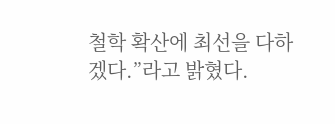철학 확산에 최선을 다하겠다.”라고 밝혔다.